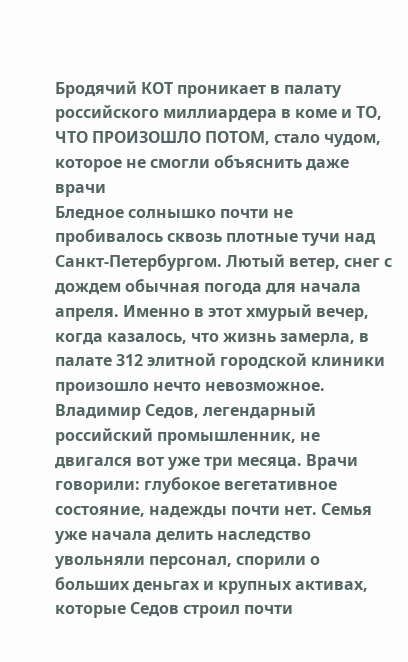Бродячий КОТ проникает в палату российского миллиардера в коме и ТО, ЧТО ПРОИЗОШЛО ПОТОМ, стало чудом, которое не смогли объяснить даже врачи
Бледное солнышко почти не пробивалось сквозь плотные тучи над Санкт-Петербургом. Лютый ветер, снег с дождем обычная погода для начала апреля. Именно в этот хмурый вечер, когда казалось, что жизнь замерла, в палате 312 элитной городской клиники произошло нечто невозможное.
Владимир Седов, легендарный российский промышленник, не двигался вот уже три месяца. Врачи говорили: глубокое вегетативное состояние, надежды почти нет. Семья уже начала делить наследство увольняли персонал, спорили о больших деньгах и крупных активах, которые Седов строил почти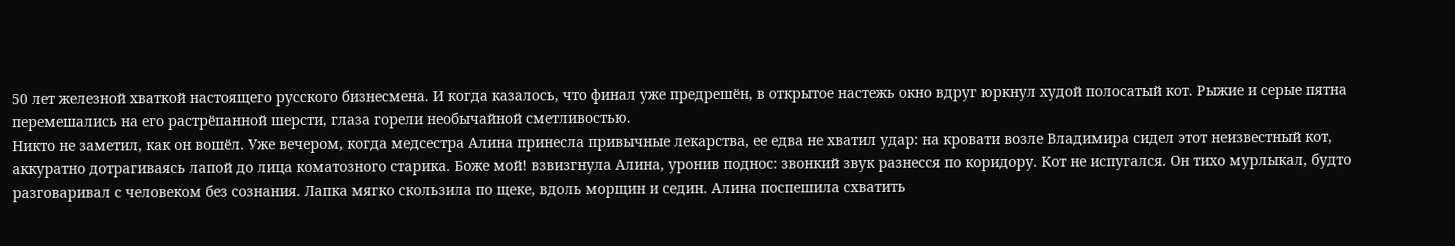50 лет железной хваткой настоящего русского бизнесмена. И когда казалось, что финал уже предрешён, в открытое настежь окно вдруг юркнул худой полосатый кот. Рыжие и серые пятна перемешались на его растрёпанной шерсти, глаза горели необычайной сметливостью.
Никто не заметил, как он вошёл. Уже вечером, когда медсестра Алина принесла привычные лекарства, ее едва не хватил удар: на кровати возле Владимира сидел этот неизвестный кот, аккуратно дотрагиваясь лапой до лица коматозного старика. Боже мой! взвизгнула Алина, уронив поднос: звонкий звук разнесся по коридору. Кот не испугался. Он тихо мурлыкал, будто разговаривал с человеком без сознания. Лапка мягко скользила по щеке, вдоль морщин и седин. Алина поспешила схватить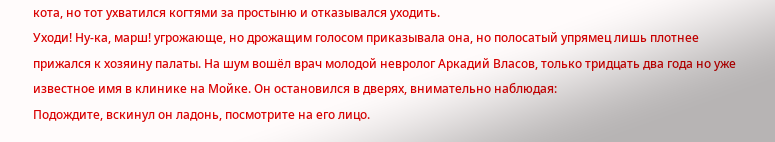кота, но тот ухватился когтями за простыню и отказывался уходить.
Уходи! Ну-ка, марш! угрожающе, но дрожащим голосом приказывала она, но полосатый упрямец лишь плотнее прижался к хозяину палаты. На шум вошёл врач молодой невролог Аркадий Власов, только тридцать два года но уже известное имя в клинике на Мойке. Он остановился в дверях, внимательно наблюдая:
Подождите, вскинул он ладонь, посмотрите на его лицо.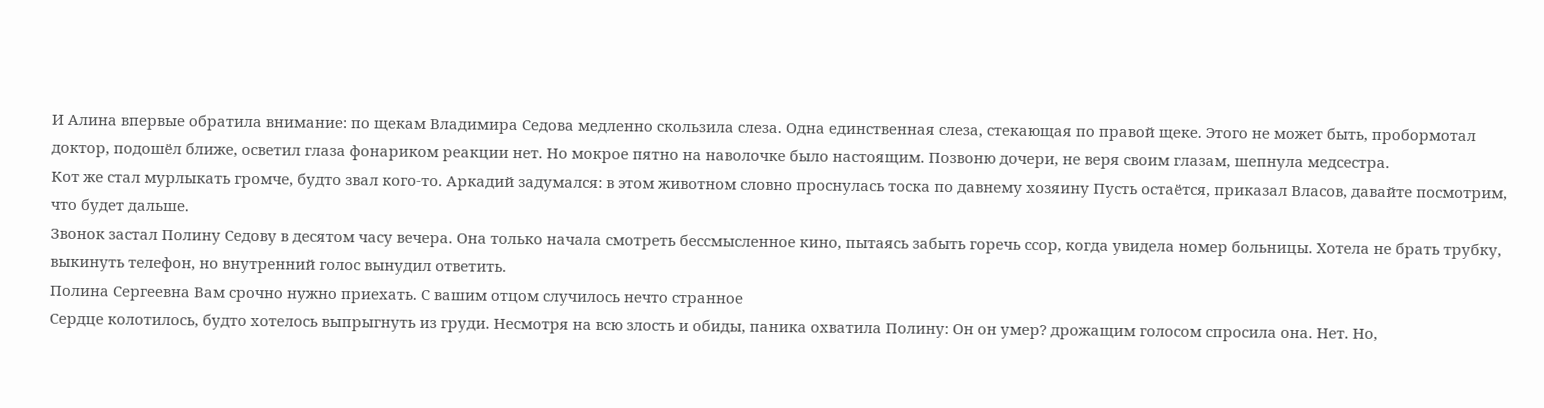И Алина впервые обратила внимание: по щекам Владимира Седова медленно скользила слеза. Одна единственная слеза, стекающая по правой щеке. Этого не может быть, пробормотал доктор, подошёл ближе, осветил глаза фонариком реакции нет. Но мокрое пятно на наволочке было настоящим. Позвоню дочери, не веря своим глазам, шепнула медсестра.
Кот же стал мурлыкать громче, будто звал кого-то. Аркадий задумался: в этом животном словно проснулась тоска по давнему хозяину Пусть остаётся, приказал Власов, давайте посмотрим, что будет дальше.
Звонок застал Полину Седову в десятом часу вечера. Она только начала смотреть бессмысленное кино, пытаясь забыть горечь ссор, когда увидела номер больницы. Хотела не брать трубку, выкинуть телефон, но внутренний голос вынудил ответить.
Полина Сергеевна Вам срочно нужно приехать. С вашим отцом случилось нечто странное
Сердце колотилось, будто хотелось выпрыгнуть из груди. Несмотря на всю злость и обиды, паника охватила Полину: Он он умер? дрожащим голосом спросила она. Нет. Но,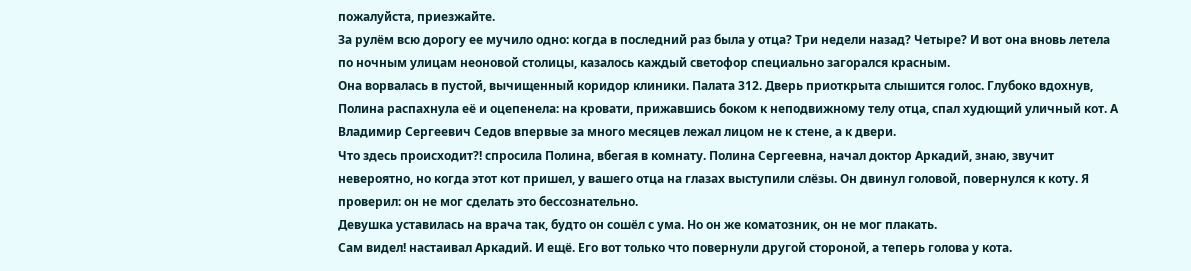пожалуйста, приезжайте.
За рулём всю дорогу ее мучило одно: когда в последний раз была у отца? Три недели назад? Четыре? И вот она вновь летела по ночным улицам неоновой столицы, казалось каждый светофор специально загорался красным.
Она ворвалась в пустой, вычищенный коридор клиники. Палата 312. Дверь приоткрыта слышится голос. Глубоко вдохнув, Полина распахнула её и оцепенела: на кровати, прижавшись боком к неподвижному телу отца, спал худющий уличный кот. А Владимир Сергеевич Седов впервые за много месяцев лежал лицом не к стене, а к двери.
Что здесь происходит?! спросила Полина, вбегая в комнату. Полина Сергеевна, начал доктор Аркадий, знаю, звучит невероятно, но когда этот кот пришел, у вашего отца на глазах выступили слёзы. Он двинул головой, повернулся к коту. Я проверил: он не мог сделать это бессознательно.
Девушка уставилась на врача так, будто он сошёл с ума. Но он же коматозник, он не мог плакать.
Сам видел! настаивал Аркадий. И ещё. Его вот только что повернули другой стороной, а теперь голова у кота.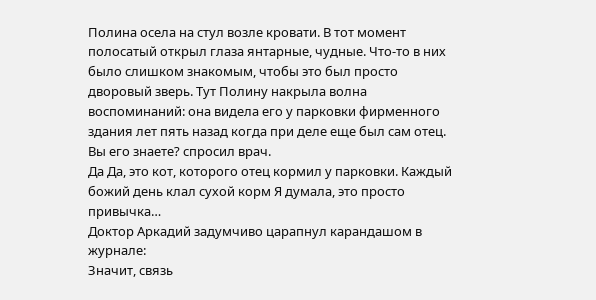Полина осела на стул возле кровати. В тот момент полосатый открыл глаза янтарные, чудные. Что-то в них было слишком знакомым, чтобы это был просто дворовый зверь. Тут Полину накрыла волна воспоминаний: она видела его у парковки фирменного здания лет пять назад когда при деле еще был сам отец.
Вы его знаете? спросил врач.
Да Да, это кот, которого отец кормил у парковки. Каждый божий день клал сухой корм Я думала, это просто привычка…
Доктор Аркадий задумчиво царапнул карандашом в журнале:
Значит, связь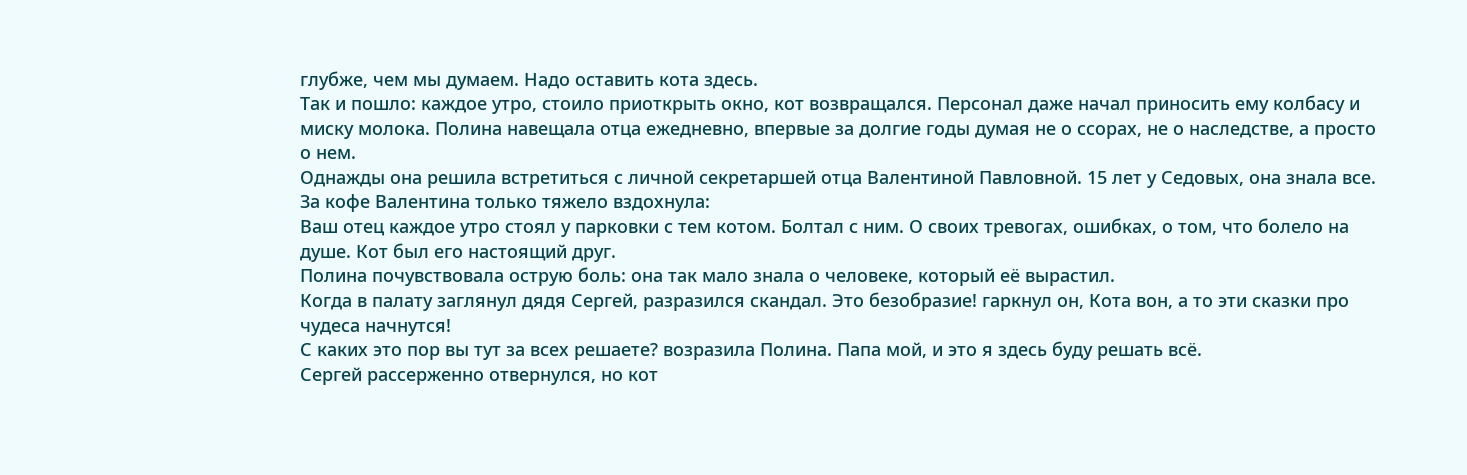глубже, чем мы думаем. Надо оставить кота здесь.
Так и пошло: каждое утро, стоило приоткрыть окно, кот возвращался. Персонал даже начал приносить ему колбасу и миску молока. Полина навещала отца ежедневно, впервые за долгие годы думая не о ссорах, не о наследстве, а просто о нем.
Однажды она решила встретиться с личной секретаршей отца Валентиной Павловной. 15 лет у Седовых, она знала все. За кофе Валентина только тяжело вздохнула:
Ваш отец каждое утро стоял у парковки с тем котом. Болтал с ним. О своих тревогах, ошибках, о том, что болело на душе. Кот был его настоящий друг.
Полина почувствовала острую боль: она так мало знала о человеке, который её вырастил.
Когда в палату заглянул дядя Сергей, разразился скандал. Это безобразие! гаркнул он, Кота вон, а то эти сказки про чудеса начнутся!
С каких это пор вы тут за всех решаете? возразила Полина. Папа мой, и это я здесь буду решать всё.
Сергей рассерженно отвернулся, но кот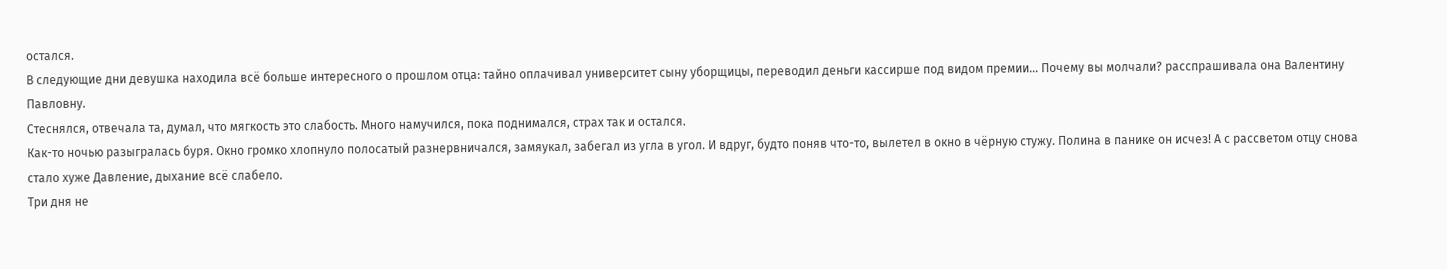остался.
В следующие дни девушка находила всё больше интересного о прошлом отца: тайно оплачивал университет сыну уборщицы, переводил деньги кассирше под видом премии… Почему вы молчали? расспрашивала она Валентину Павловну.
Стеснялся, отвечала та, думал, что мягкость это слабость. Много намучился, пока поднимался, страх так и остался.
Как-то ночью разыгралась буря. Окно громко хлопнуло полосатый разнервничался, замяукал, забегал из угла в угол. И вдруг, будто поняв что-то, вылетел в окно в чёрную стужу. Полина в панике он исчез! А с рассветом отцу снова стало хуже Давление, дыхание всё слабело.
Три дня не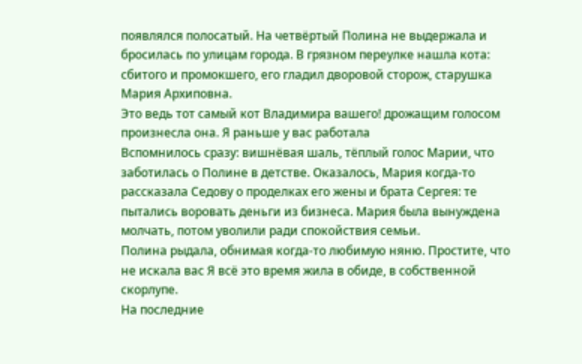появлялся полосатый. На четвёртый Полина не выдержала и бросилась по улицам города. В грязном переулке нашла кота: сбитого и промокшего, его гладил дворовой сторож, старушка Мария Архиповна.
Это ведь тот самый кот Владимира вашего! дрожащим голосом произнесла она. Я раньше у вас работала
Вспомнилось сразу: вишнёвая шаль, тёплый голос Марии, что заботилась о Полине в детстве. Оказалось, Мария когда-то рассказала Седову о проделках его жены и брата Сергея: те пытались воровать деньги из бизнеса. Мария была вынуждена молчать, потом уволили ради спокойствия семьи.
Полина рыдала, обнимая когда-то любимую няню. Простите, что не искала вас Я всё это время жила в обиде, в собственной скорлупе.
На последние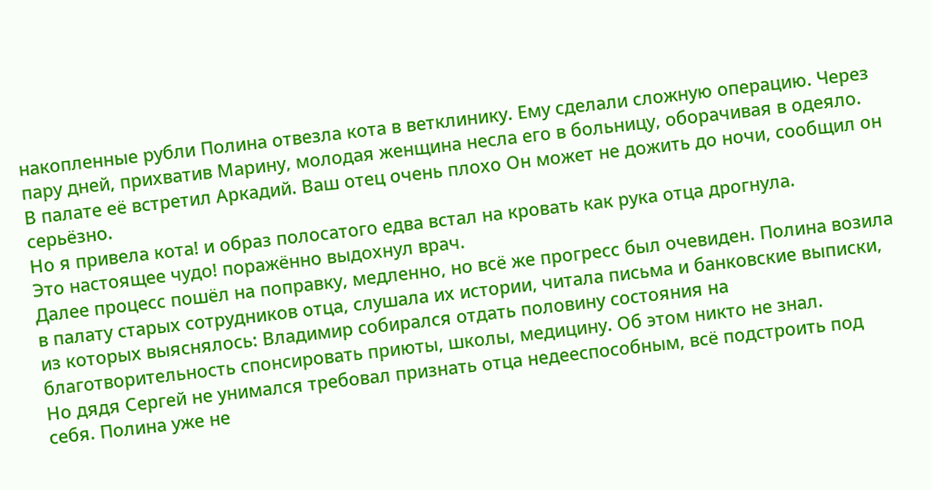накопленные рубли Полина отвезла кота в ветклинику. Ему сделали сложную операцию. Через пару дней, прихватив Марину, молодая женщина несла его в больницу, оборачивая в одеяло.
В палате её встретил Аркадий. Ваш отец очень плохо Он может не дожить до ночи, сообщил он серьёзно.
Но я привела кота! и образ полосатого едва встал на кровать как рука отца дрогнула.
Это настоящее чудо! поражённо выдохнул врач.
Далее процесс пошёл на поправку, медленно, но всё же прогресс был очевиден. Полина возила в палату старых сотрудников отца, слушала их истории, читала письма и банковские выписки, из которых выяснялось: Владимир собирался отдать половину состояния на благотворительность спонсировать приюты, школы, медицину. Об этом никто не знал.
Но дядя Сергей не унимался требовал признать отца недееспособным, всё подстроить под себя. Полина уже не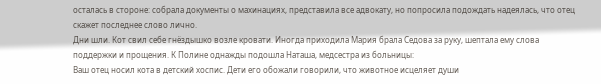осталась в стороне: собрала документы о махинациях, представила все адвокату, но попросила подождать надеялась, что отец скажет последнее слово лично.
Дни шли. Кот свил себе гнёздышко возле кровати. Иногда приходила Мария брала Седова за руку, шептала ему слова поддержки и прощения. К Полине однажды подошла Наташа, медсестра из больницы:
Ваш отец носил кота в детский хоспис. Дети его обожали говорили, что животное исцеляет души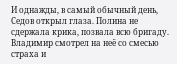И однажды, в самый обычный день, Седов открыл глаза. Полина не сдержала крика, позвала всю бригаду. Владимир смотрел на неё со смесью страха и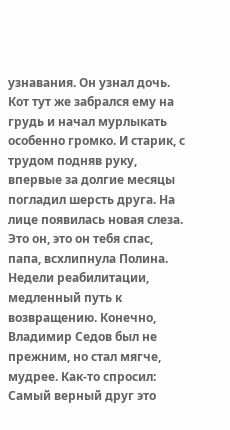узнавания. Он узнал дочь.
Кот тут же забрался ему на грудь и начал мурлыкать особенно громко. И старик, с трудом подняв руку, впервые за долгие месяцы погладил шерсть друга. На лице появилась новая слеза.
Это он, это он тебя спас, папа, всхлипнула Полина.
Недели реабилитации, медленный путь к возвращению. Конечно, Владимир Седов был не прежним, но стал мягче, мудрее. Как-то спросил: Самый верный друг это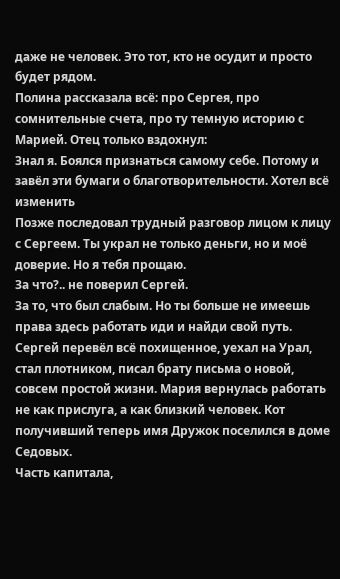даже не человек. Это тот, кто не осудит и просто будет рядом.
Полина рассказала всё: про Сергея, про сомнительные счета, про ту темную историю с Марией. Отец только вздохнул:
Знал я. Боялся признаться самому себе. Потому и завёл эти бумаги о благотворительности. Хотел всё изменить
Позже последовал трудный разговор лицом к лицу с Сергеем. Ты украл не только деньги, но и моё доверие. Но я тебя прощаю.
За что?.. не поверил Сергей.
За то, что был слабым. Но ты больше не имеешь права здесь работать иди и найди свой путь.
Сергей перевёл всё похищенное, уехал на Урал, стал плотником, писал брату письма о новой, совсем простой жизни. Мария вернулась работать не как прислуга, а как близкий человек. Кот получивший теперь имя Дружок поселился в доме Седовых.
Часть капитала,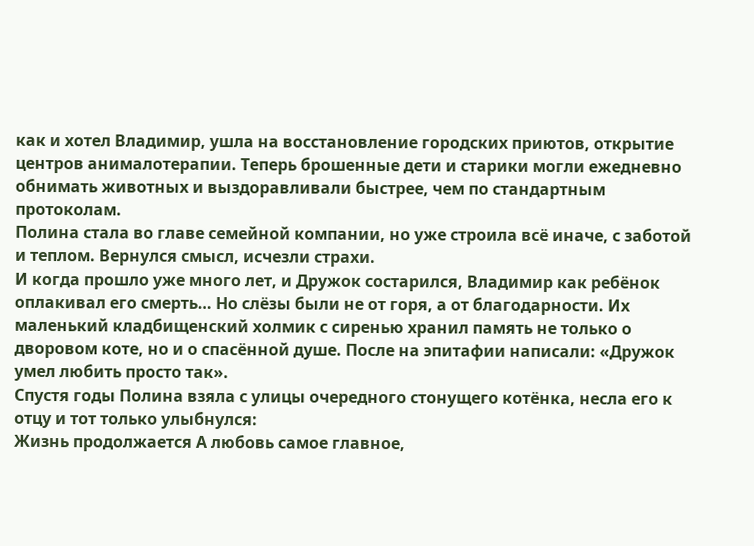как и хотел Владимир, ушла на восстановление городских приютов, открытие центров анималотерапии. Теперь брошенные дети и старики могли ежедневно обнимать животных и выздоравливали быстрее, чем по стандартным протоколам.
Полина стала во главе семейной компании, но уже строила всё иначе, с заботой и теплом. Вернулся смысл, исчезли страхи.
И когда прошло уже много лет, и Дружок состарился, Владимир как ребёнок оплакивал его смерть… Но слёзы были не от горя, а от благодарности. Их маленький кладбищенский холмик с сиренью хранил память не только о дворовом коте, но и о спасённой душе. После на эпитафии написали: «Дружок умел любить просто так».
Спустя годы Полина взяла с улицы очередного стонущего котёнка, несла его к отцу и тот только улыбнулся:
Жизнь продолжается А любовь самое главное,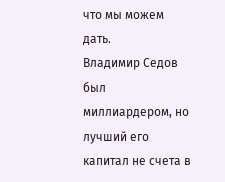что мы можем дать.
Владимир Седов был миллиардером, но лучший его капитал не счета в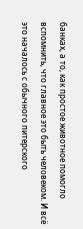банках, а то, как простое животное помогло вспомнить, что главное это быть человеком. И всё это началось с обычного питерского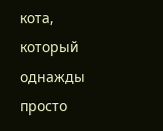кота, который однажды просто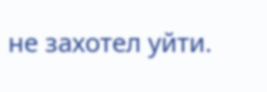не захотел уйти.